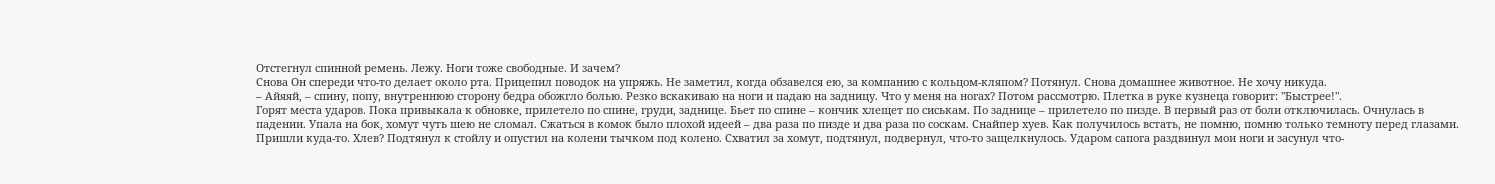Отстегнул спинной ремень. Лежу. Ноги тоже свободные. И зачем?
Снова Он спереди что-то делает около рта. Прицепил поводок на упряжь. Не заметил, когда обзавелся ею, за компанию с кольцом-кляпом? Потянул. Снова домашнее животное. Не хочу никуда.
– Айяяй, – спину, попу, внутреннюю сторону бедра обожгло болью. Резко вскакиваю на ноги и падаю на задницу. Что у меня на ногах? Потом рассмотрю. Плетка в руке кузнеца говорит: "Быстрее!".
Горят места ударов. Пока привыкала к обновке, прилетело по спине, груди, заднице. Бьет по спине – кончик хлещет по сиськам. По заднице – прилетело по пизде. В первый раз от боли отключилась. Очнулась в падении. Упала на бок, хомут чуть шею не сломал. Сжаться в комок было плохой идеей – два раза по пизде и два раза по соскам. Снайпер хуев. Как получилось встать, не помню, помню только темноту перед глазами.
Пришли куда-то. Хлев? Подтянул к стойлу и опустил на колени тычком под колено. Схватил за хомут, подтянул, подвернул, что-то защелкнулось. Ударом сапога раздвинул мои ноги и засунул что-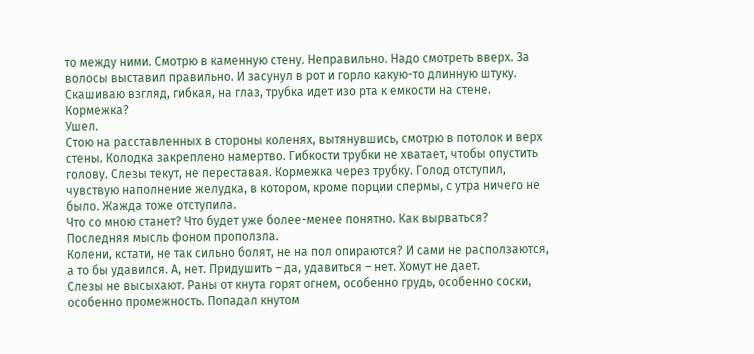то между ними. Смотрю в каменную стену. Неправильно. Надо смотреть вверх. За волосы выставил правильно. И засунул в рот и горло какую-то длинную штуку. Скашиваю взгляд, гибкая, на глаз, трубка идет изо рта к емкости на стене. Кормежка?
Ушел.
Стою на расставленных в стороны коленях, вытянувшись, смотрю в потолок и верх стены. Колодка закреплено намертво. Гибкости трубки не хватает, чтобы опустить голову. Слезы текут, не переставая. Кормежка через трубку. Голод отступил, чувствую наполнение желудка, в котором, кроме порции спермы, с утра ничего не было. Жажда тоже отступила.
Что со мною станет? Что будет уже более-менее понятно. Как вырваться? Последняя мысль фоном проползла.
Колени, кстати, не так сильно болят, не на пол опираются? И сами не расползаются, а то бы удавился. А, нет. Придушить – да, удавиться – нет. Хомут не дает.
Слезы не высыхают. Раны от кнута горят огнем, особенно грудь, особенно соски, особенно промежность. Попадал кнутом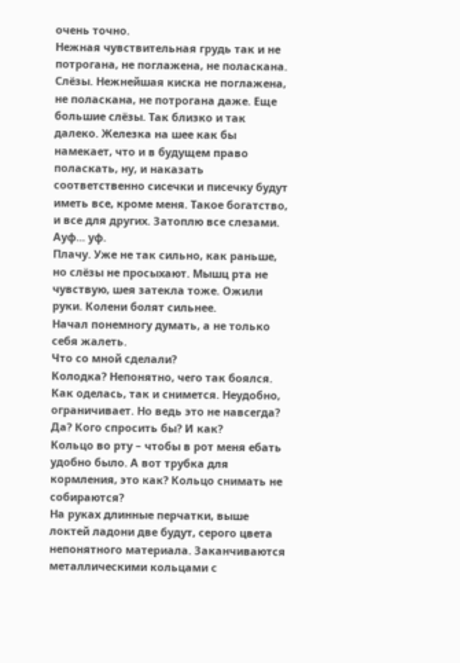очень точно.
Нежная чувствительная грудь так и не потрогана, не поглажена, не поласкана. Слёзы. Нежнейшая киска не поглажена, не поласкана, не потрогана даже. Еще большие слёзы. Так близко и так далеко. Железка на шее как бы намекает, что и в будущем право поласкать, ну, и наказать соответственно сисечки и писечку будут иметь все, кроме меня. Такое богатство, и все для других. Затоплю все слезами. Ауф... уф.
Плачу. Уже не так сильно, как раньше, но слёзы не просыхают. Мышц рта не чувствую, шея затекла тоже. Ожили руки. Колени болят сильнее.
Начал понемногу думать, а не только себя жалеть.
Что со мной сделали?
Колодка? Непонятно, чего так боялся. Как оделась, так и снимется. Неудобно, ограничивает. Но ведь это не навсегда? Да? Кого спросить бы? И как?
Кольцо во рту – чтобы в рот меня ебать удобно было. А вот трубка для кормления, это как? Кольцо снимать не собираются?
На руках длинные перчатки, выше локтей ладони две будут, серого цвета непонятного материала. Заканчиваются металлическими кольцами с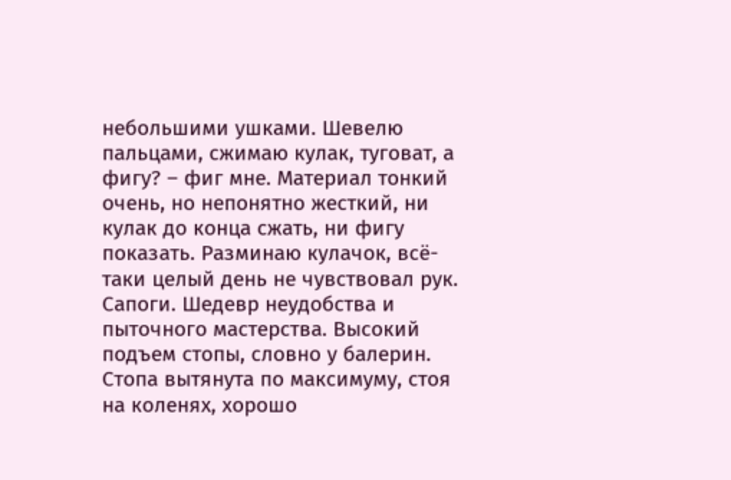небольшими ушками. Шевелю пальцами, сжимаю кулак, туговат, а фигу? – фиг мне. Материал тонкий очень, но непонятно жесткий, ни кулак до конца сжать, ни фигу показать. Разминаю кулачок, всё-таки целый день не чувствовал рук.
Сапоги. Шедевр неудобства и пыточного мастерства. Высокий подъем стопы, словно у балерин. Стопа вытянута по максимуму, стоя на коленях, хорошо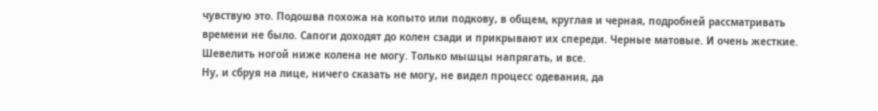чувствую это. Подошва похожа на копыто или подкову, в общем, круглая и черная, подробней рассматривать времени не было. Сапоги доходят до колен сзади и прикрывают их спереди. Черные матовые. И очень жесткие. Шевелить ногой ниже колена не могу. Только мышцы напрягать, и все.
Ну, и сбруя на лице, ничего сказать не могу, не видел процесс одевания, да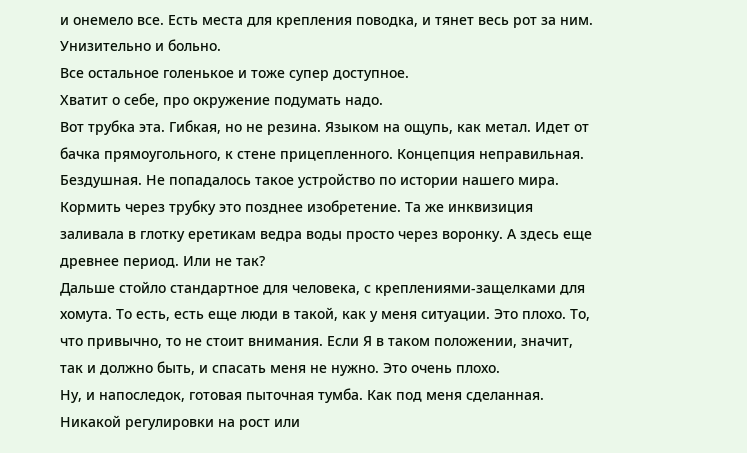и онемело все. Есть места для крепления поводка, и тянет весь рот за ним. Унизительно и больно.
Все остальное голенькое и тоже супер доступное.
Хватит о себе, про окружение подумать надо.
Вот трубка эта. Гибкая, но не резина. Языком на ощупь, как метал. Идет от бачка прямоугольного, к стене прицепленного. Концепция неправильная. Бездушная. Не попадалось такое устройство по истории нашего мира. Кормить через трубку это позднее изобретение. Та же инквизиция заливала в глотку еретикам ведра воды просто через воронку. А здесь еще древнее период. Или не так?
Дальше стойло стандартное для человека, с креплениями-защелками для хомута. То есть, есть еще люди в такой, как у меня ситуации. Это плохо. То, что привычно, то не стоит внимания. Если Я в таком положении, значит, так и должно быть, и спасать меня не нужно. Это очень плохо.
Ну, и напоследок, готовая пыточная тумба. Как под меня сделанная. Никакой регулировки на рост или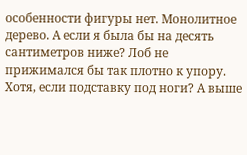особенности фигуры нет. Монолитное дерево. А если я была бы на десять сантиметров ниже? Лоб не прижимался бы так плотно к упору. Хотя, если подставку под ноги? А выше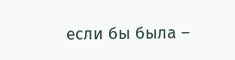если бы была –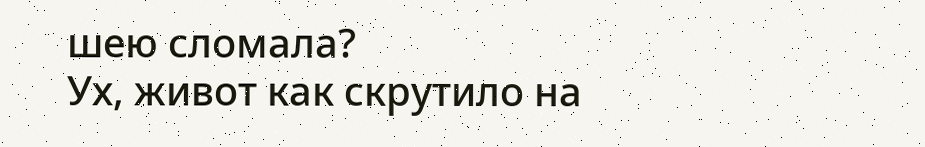шею сломала?
Ух, живот как скрутило на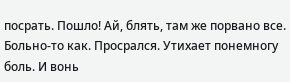посрать. Пошло! Ай, блять, там же порвано все. Больно-то как. Просрался. Утихает понемногу боль. И вонь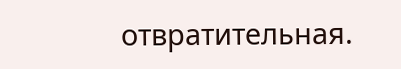отвратительная.